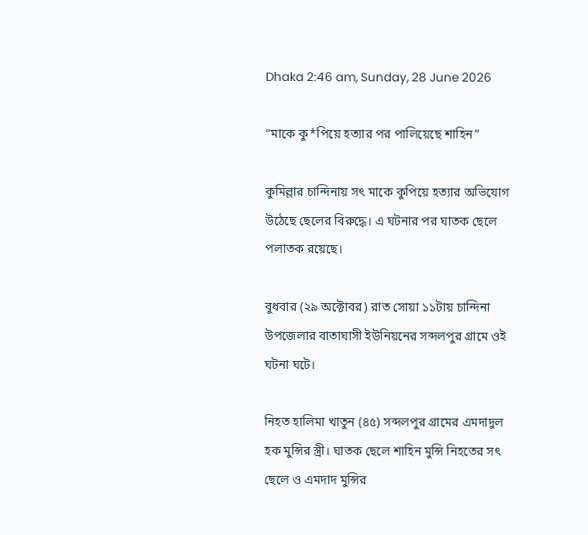Dhaka 2:46 am, Sunday, 28 June 2026

“মাকে কু*পিয়ে হত্যার পর পালিয়েছে শাহিন”

কুমিল্লার চান্দিনায় সৎ মাকে কুপিয়ে হত্যার অভিযোগ উঠেছে ছেলের বিরুদ্ধে। এ ঘটনার পর ঘাতক ছেলে পলাতক রয়েছে।

বুধবার (২৯ অক্টোবর) রাত সোয়া ১১টায় চান্দিনা উপজেলার বাতাঘাসী ইউনিয়নের সব্দলপুর গ্রামে ওই ঘটনা ঘটে।

নিহত হালিমা খাতুন (৪৫) সব্দলপুর গ্রামের এমদাদুল হক মুন্সির স্ত্রী। ঘাতক ছেলে শাহিন মুন্সি নিহতের সৎ ছেলে ও এমদাদ মুন্সির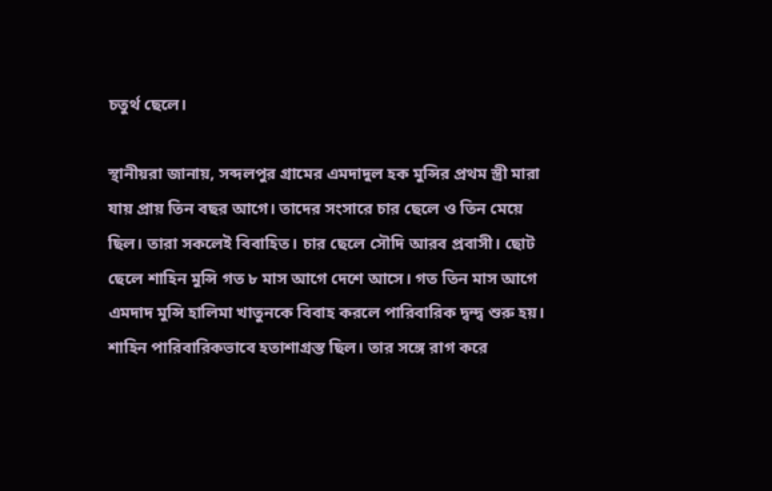চতুর্থ ছেলে।

স্থানীয়রা জানায়, সব্দলপুর গ্রামের এমদাদুল হক মুন্সির প্রথম স্ত্রী মারা যায় প্রায় তিন বছর আগে। তাদের সংসারে চার ছেলে ও তিন মেয়ে ছিল। তারা সকলেই বিবাহিত। চার ছেলে সৌদি আরব প্রবাসী। ছোট ছেলে শাহিন মুন্সি গত ৮ মাস আগে দেশে আসে। গত তিন মাস আগে এমদাদ মুন্সি হালিমা খাতুনকে বিবাহ করলে পারিবারিক দ্বন্দ্ব শুরু হয়। শাহিন পারিবারিকভাবে হতাশাগ্রস্ত ছিল। তার সঙ্গে রাগ করে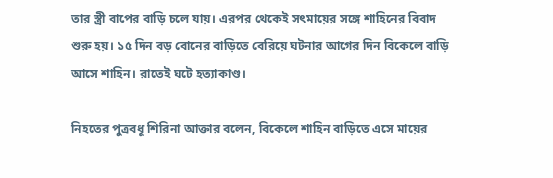তার স্ত্রী বাপের বাড়ি চলে যায়। এরপর থেকেই সৎমায়ের সঙ্গে শাহিনের বিবাদ শুরু হয়। ১৫ দিন বড় বোনের বাড়িতে বেরিয়ে ঘটনার আগের দিন বিকেলে বাড়ি আসে শাহিন। রাতেই ঘটে হত্যাকাণ্ড।

নিহতের পুত্রবধূ শিরিনা আক্তার বলেন, বিকেলে শাহিন বাড়িতে এসে মায়ের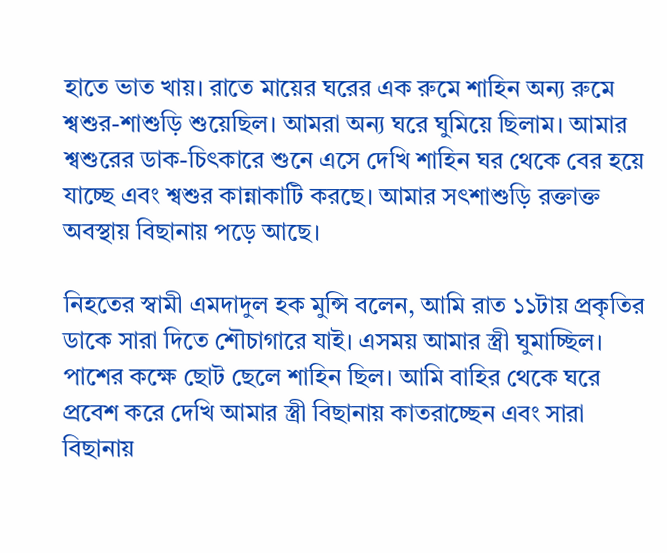হাতে ভাত খায়। রাতে মায়ের ঘরের এক রুমে শাহিন অন্য রুমে শ্বশুর-শাশুড়ি শুয়েছিল। আমরা অন্য ঘরে ঘুমিয়ে ছিলাম। আমার শ্বশুরের ডাক-চিৎকারে শুনে এসে দেখি শাহিন ঘর থেকে বের হয়ে যাচ্ছে এবং শ্বশুর কান্নাকাটি করছে। আমার সৎশাশুড়ি রক্তাক্ত অবস্থায় বিছানায় পড়ে আছে।

নিহতের স্বামী এমদাদুল হক মুন্সি বলেন, আমি রাত ১১টায় প্রকৃতির ডাকে সারা দিতে শৌচাগারে যাই। এসময় আমার স্ত্রী ঘুমাচ্ছিল। পাশের কক্ষে ছোট ছেলে শাহিন ছিল। আমি বাহির থেকে ঘরে প্রবেশ করে দেখি আমার স্ত্রী বিছানায় কাতরাচ্ছেন এবং সারা বিছানায়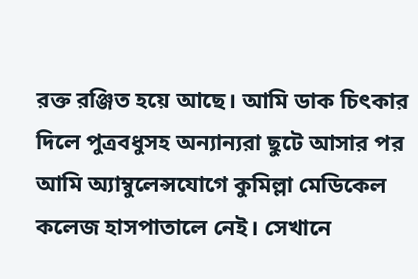রক্ত রঞ্জিত হয়ে আছে। আমি ডাক চিৎকার দিলে পুত্রবধুসহ অন্যান্যরা ছুটে আসার পর আমি অ্যাম্বুলেন্সযোগে কুমিল্লা মেডিকেল কলেজ হাসপাতালে নেই। সেখানে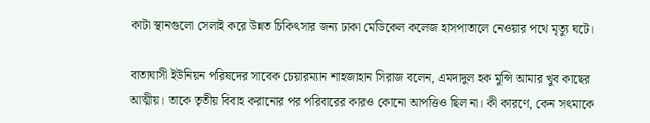কাটা স্থানগুলো সেলাই করে উন্নত চিকিৎসার জন্য ঢাকা মেডিকেল কলেজ হাসপাতালে নেওয়ার পথে মৃত্যু ঘটে।

বাতাঘাসী ইউনিয়ন পরিষদের সাবেক চেয়ারম্যান শাহজাহান সিরাজ বলেন, এমদাদুল হক মুন্সি আমার খুব কাছের আত্মীয়। তাকে তৃতীয় বিবাহ করানোর পর পরিবারের কারও কোনো আপত্তিও ছিল না। কী কারণে, কেন সৎমাকে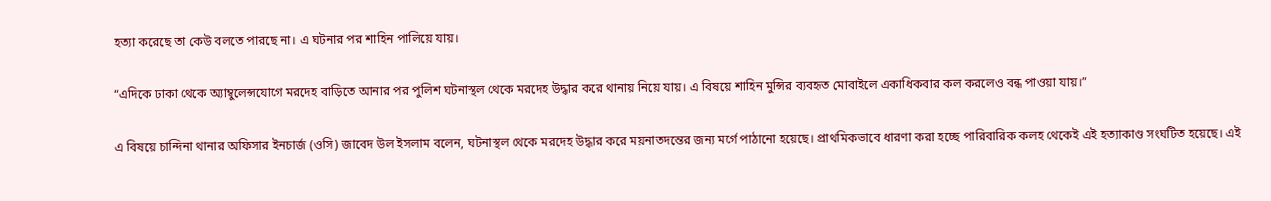হত্যা করেছে তা কেউ বলতে পারছে না। এ ঘটনার পর শাহিন পালিয়ে যায়।

“এদিকে ঢাকা থেকে অ্যাম্বুলেন্সযোগে মরদেহ বাড়িতে আনার পর পুলিশ ঘটনাস্থল থেকে মরদেহ উদ্ধার করে থানায় নিয়ে যায়। এ বিষয়ে শাহিন মুন্সির ব্যবহৃত মোবাইলে একাধিকবার কল করলেও বন্ধ পাওয়া যায়।”

এ বিষয়ে চান্দিনা থানার অফিসার ইনচার্জ (ওসি) জাবেদ উল ইসলাম বলেন, ঘটনাস্থল থেকে মরদেহ উদ্ধার করে ময়নাতদন্তের জন্য মর্গে পাঠানো হয়েছে। প্রাথমিকভাবে ধারণা করা হচ্ছে পারিবারিক কলহ থেকেই এই হত্যাকাণ্ড সংঘটিত হয়েছে। এই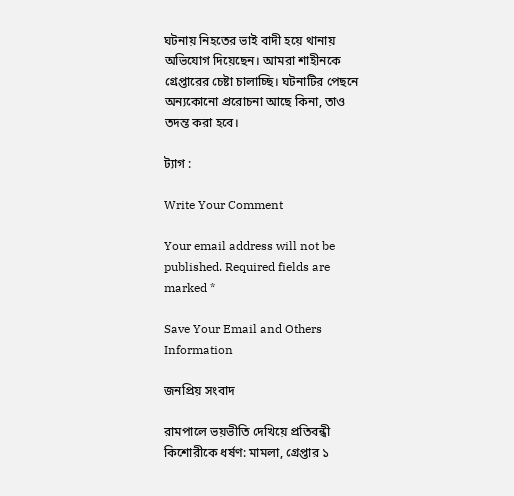ঘটনায় নিহতের ভাই বাদী হয়ে থানায় অভিযোগ দিয়েছেন। আমরা শাহীনকে গ্রেপ্তারের চেষ্টা চালাচ্ছি। ঘটনাটির পেছনে অন্যকোনো প্ররোচনা আছে কিনা, তাও তদন্ত করা হবে।

ট্যাগ :

Write Your Comment

Your email address will not be published. Required fields are marked *

Save Your Email and Others Information

জনপ্রিয় সংবাদ

রামপালে ভয়ভীতি দেখিয়ে প্রতিবন্ধী কিশোরীকে ধর্ষণ: মামলা, গ্রেপ্তার ১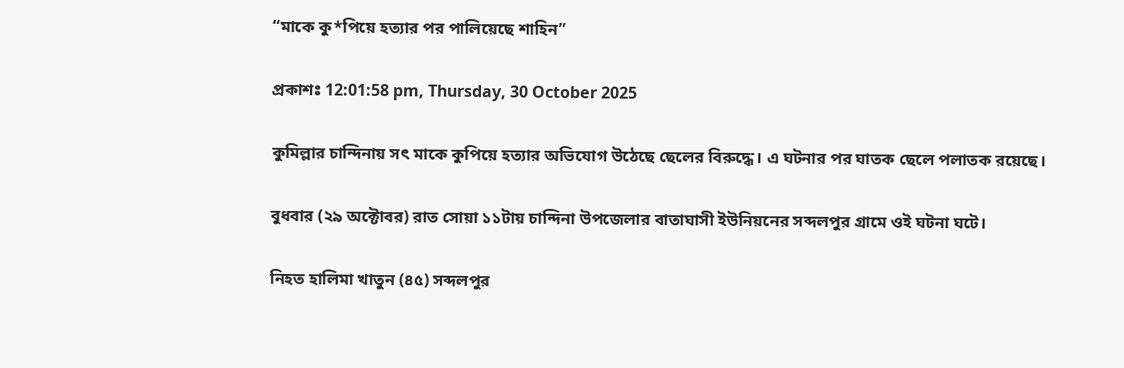“মাকে কু*পিয়ে হত্যার পর পালিয়েছে শাহিন”

প্রকাশঃ 12:01:58 pm, Thursday, 30 October 2025

কুমিল্লার চান্দিনায় সৎ মাকে কুপিয়ে হত্যার অভিযোগ উঠেছে ছেলের বিরুদ্ধে। এ ঘটনার পর ঘাতক ছেলে পলাতক রয়েছে।

বুধবার (২৯ অক্টোবর) রাত সোয়া ১১টায় চান্দিনা উপজেলার বাতাঘাসী ইউনিয়নের সব্দলপুর গ্রামে ওই ঘটনা ঘটে।

নিহত হালিমা খাতুন (৪৫) সব্দলপুর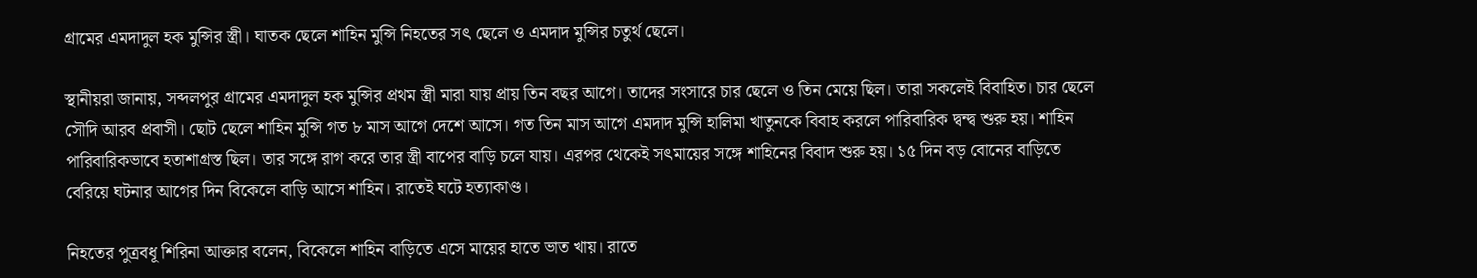গ্রামের এমদাদুল হক মুন্সির স্ত্রী। ঘাতক ছেলে শাহিন মুন্সি নিহতের সৎ ছেলে ও এমদাদ মুন্সির চতুর্থ ছেলে।

স্থানীয়রা জানায়, সব্দলপুর গ্রামের এমদাদুল হক মুন্সির প্রথম স্ত্রী মারা যায় প্রায় তিন বছর আগে। তাদের সংসারে চার ছেলে ও তিন মেয়ে ছিল। তারা সকলেই বিবাহিত। চার ছেলে সৌদি আরব প্রবাসী। ছোট ছেলে শাহিন মুন্সি গত ৮ মাস আগে দেশে আসে। গত তিন মাস আগে এমদাদ মুন্সি হালিমা খাতুনকে বিবাহ করলে পারিবারিক দ্বন্দ্ব শুরু হয়। শাহিন পারিবারিকভাবে হতাশাগ্রস্ত ছিল। তার সঙ্গে রাগ করে তার স্ত্রী বাপের বাড়ি চলে যায়। এরপর থেকেই সৎমায়ের সঙ্গে শাহিনের বিবাদ শুরু হয়। ১৫ দিন বড় বোনের বাড়িতে বেরিয়ে ঘটনার আগের দিন বিকেলে বাড়ি আসে শাহিন। রাতেই ঘটে হত্যাকাণ্ড।

নিহতের পুত্রবধূ শিরিনা আক্তার বলেন, বিকেলে শাহিন বাড়িতে এসে মায়ের হাতে ভাত খায়। রাতে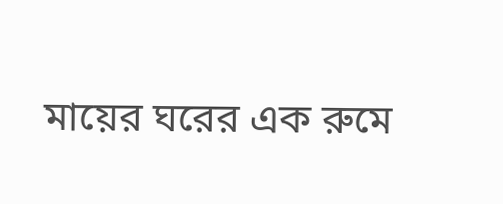মায়ের ঘরের এক রুমে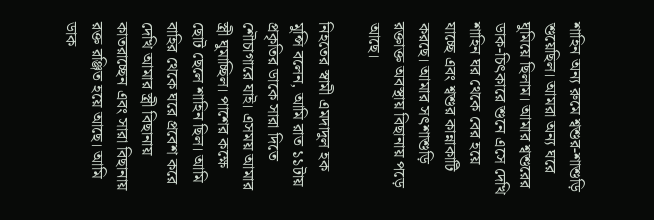শাহিন অন্য রুমে শ্বশুর-শাশুড়ি শুয়েছিল। আমরা অন্য ঘরে ঘুমিয়ে ছিলাম। আমার শ্বশুরের ডাক-চিৎকারে শুনে এসে দেখি শাহিন ঘর থেকে বের হয়ে যাচ্ছে এবং শ্বশুর কান্নাকাটি করছে। আমার সৎশাশুড়ি রক্তাক্ত অবস্থায় বিছানায় পড়ে আছে।

নিহতের স্বামী এমদাদুল হক মুন্সি বলেন, আমি রাত ১১টায় প্রকৃতির ডাকে সারা দিতে শৌচাগারে যাই। এসময় আমার স্ত্রী ঘুমাচ্ছিল। পাশের কক্ষে ছোট ছেলে শাহিন ছিল। আমি বাহির থেকে ঘরে প্রবেশ করে দেখি আমার স্ত্রী বিছানায় কাতরাচ্ছেন এবং সারা বিছানায় রক্ত রঞ্জিত হয়ে আছে। আমি ডাক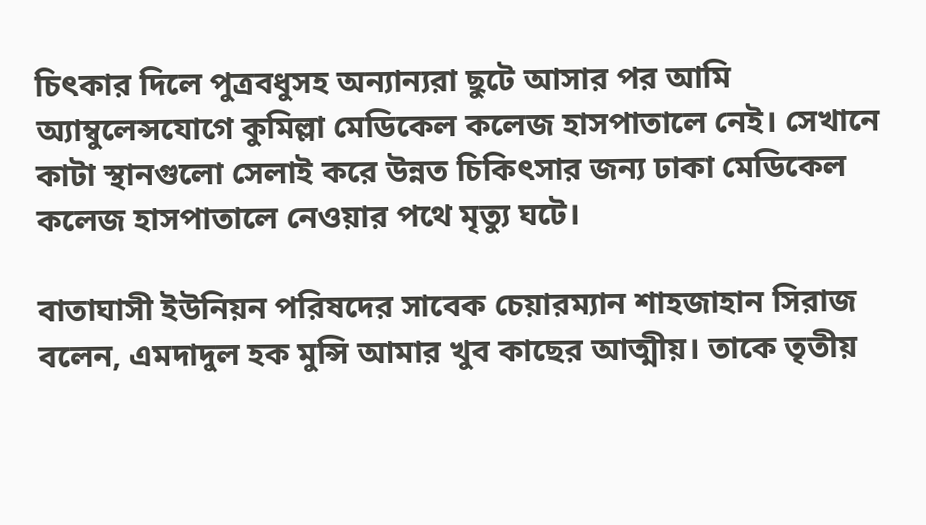চিৎকার দিলে পুত্রবধুসহ অন্যান্যরা ছুটে আসার পর আমি অ্যাম্বুলেন্সযোগে কুমিল্লা মেডিকেল কলেজ হাসপাতালে নেই। সেখানে কাটা স্থানগুলো সেলাই করে উন্নত চিকিৎসার জন্য ঢাকা মেডিকেল কলেজ হাসপাতালে নেওয়ার পথে মৃত্যু ঘটে।

বাতাঘাসী ইউনিয়ন পরিষদের সাবেক চেয়ারম্যান শাহজাহান সিরাজ বলেন, এমদাদুল হক মুন্সি আমার খুব কাছের আত্মীয়। তাকে তৃতীয়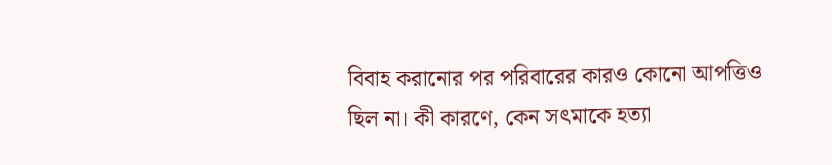বিবাহ করানোর পর পরিবারের কারও কোনো আপত্তিও ছিল না। কী কারণে, কেন সৎমাকে হত্যা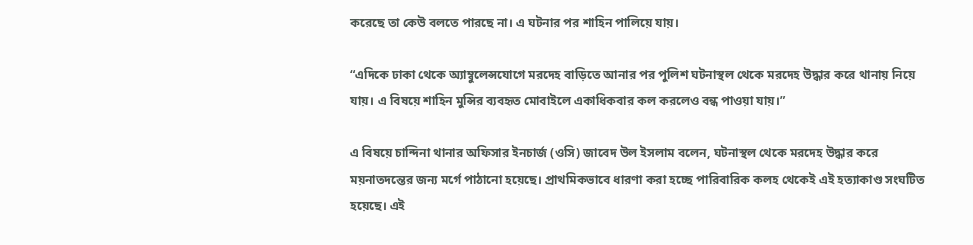করেছে তা কেউ বলতে পারছে না। এ ঘটনার পর শাহিন পালিয়ে যায়।

“এদিকে ঢাকা থেকে অ্যাম্বুলেন্সযোগে মরদেহ বাড়িতে আনার পর পুলিশ ঘটনাস্থল থেকে মরদেহ উদ্ধার করে থানায় নিয়ে যায়। এ বিষয়ে শাহিন মুন্সির ব্যবহৃত মোবাইলে একাধিকবার কল করলেও বন্ধ পাওয়া যায়।”

এ বিষয়ে চান্দিনা থানার অফিসার ইনচার্জ (ওসি) জাবেদ উল ইসলাম বলেন, ঘটনাস্থল থেকে মরদেহ উদ্ধার করে ময়নাতদন্তের জন্য মর্গে পাঠানো হয়েছে। প্রাথমিকভাবে ধারণা করা হচ্ছে পারিবারিক কলহ থেকেই এই হত্যাকাণ্ড সংঘটিত হয়েছে। এই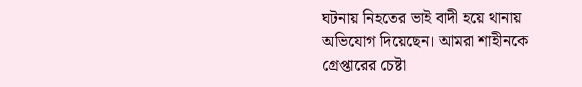ঘটনায় নিহতের ভাই বাদী হয়ে থানায় অভিযোগ দিয়েছেন। আমরা শাহীনকে গ্রেপ্তারের চেষ্টা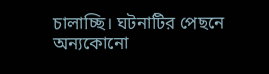চালাচ্ছি। ঘটনাটির পেছনে অন্যকোনো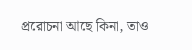প্ররোচনা আছে কিনা, তাও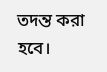তদন্ত করা হবে।